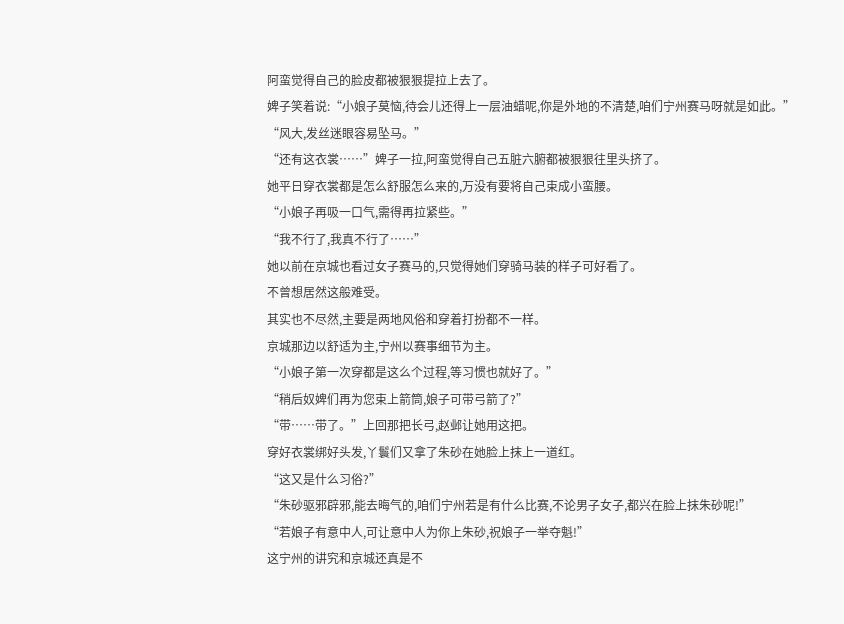阿蛮觉得自己的脸皮都被狠狠提拉上去了。
婢子笑着说:“小娘子莫恼,待会儿还得上一层油蜡呢,你是外地的不清楚,咱们宁州赛马呀就是如此。”
“风大,发丝迷眼容易坠马。”
“还有这衣裳……”婢子一拉,阿蛮觉得自己五脏六腑都被狠狠往里头挤了。
她平日穿衣裳都是怎么舒服怎么来的,万没有要将自己束成小蛮腰。
“小娘子再吸一口气,需得再拉紧些。”
“我不行了,我真不行了……”
她以前在京城也看过女子赛马的,只觉得她们穿骑马装的样子可好看了。
不曾想居然这般难受。
其实也不尽然,主要是两地风俗和穿着打扮都不一样。
京城那边以舒适为主,宁州以赛事细节为主。
“小娘子第一次穿都是这么个过程,等习惯也就好了。”
“稍后奴婢们再为您束上箭筒,娘子可带弓箭了?”
“带……带了。”上回那把长弓,赵邺让她用这把。
穿好衣裳绑好头发,丫鬟们又拿了朱砂在她脸上抹上一道红。
“这又是什么习俗?”
“朱砂驱邪辟邪,能去晦气的,咱们宁州若是有什么比赛,不论男子女子,都兴在脸上抹朱砂呢!”
“若娘子有意中人,可让意中人为你上朱砂,祝娘子一举夺魁!”
这宁州的讲究和京城还真是不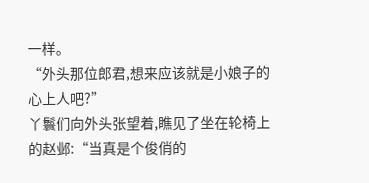一样。
“外头那位郎君,想来应该就是小娘子的心上人吧?”
丫鬟们向外头张望着,瞧见了坐在轮椅上的赵邺:“当真是个俊俏的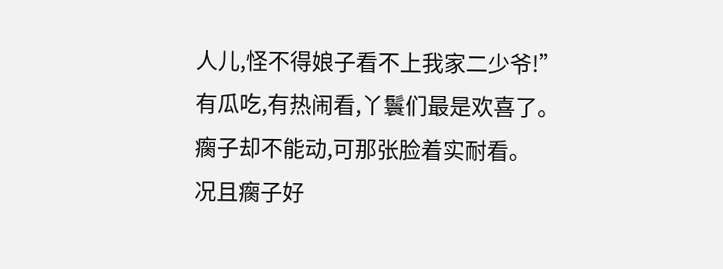人儿,怪不得娘子看不上我家二少爷!”
有瓜吃,有热闹看,丫鬟们最是欢喜了。
瘸子却不能动,可那张脸着实耐看。
况且瘸子好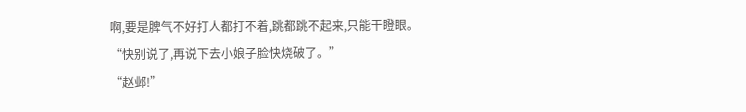啊,要是脾气不好打人都打不着,跳都跳不起来,只能干瞪眼。
“快别说了,再说下去小娘子脸快烧破了。”
“赵邺!”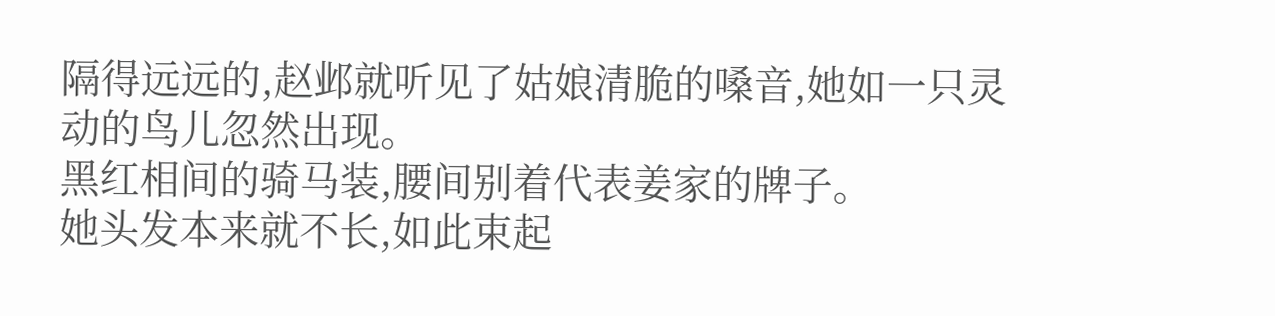隔得远远的,赵邺就听见了姑娘清脆的嗓音,她如一只灵动的鸟儿忽然出现。
黑红相间的骑马装,腰间别着代表姜家的牌子。
她头发本来就不长,如此束起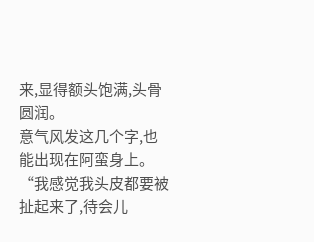来,显得额头饱满,头骨圆润。
意气风发这几个字,也能出现在阿蛮身上。
“我感觉我头皮都要被扯起来了,待会儿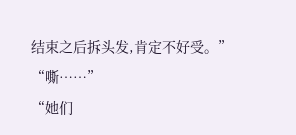结束之后拆头发,肯定不好受。”
“嘶……”
“她们